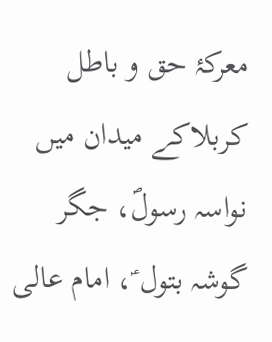معرکۂ حق و باطل
کربلاکے میدان میں نواسہ رسولؐ، جگر گوشہ بتول ؑ، امام عالی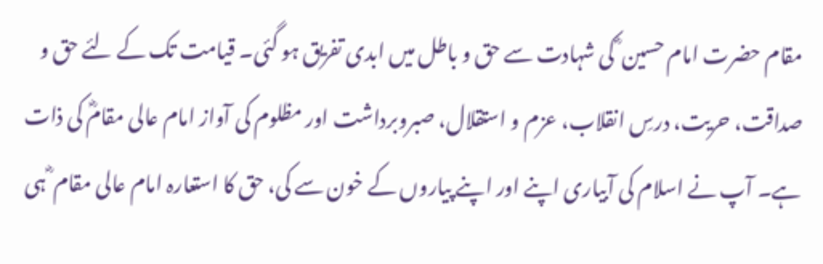مقام حضرت امام حسین ؓ کی شہادت سے حق و باطل میں ابدی تفریق ہو گئی۔ قیامت تک کے لئے حق و صداقت، حریت، درسِ انقلاب، عزم و استقلال، صبروبرداشت اور مظلوم کی آواز امام عالی مقامؓ کی ذات ہے۔ آپ نے اسلام کی آبیاری اپنے اور اپنے پیاروں کے خون سے کی، حق کا استعارہ امام عالی مقام ؓ ہی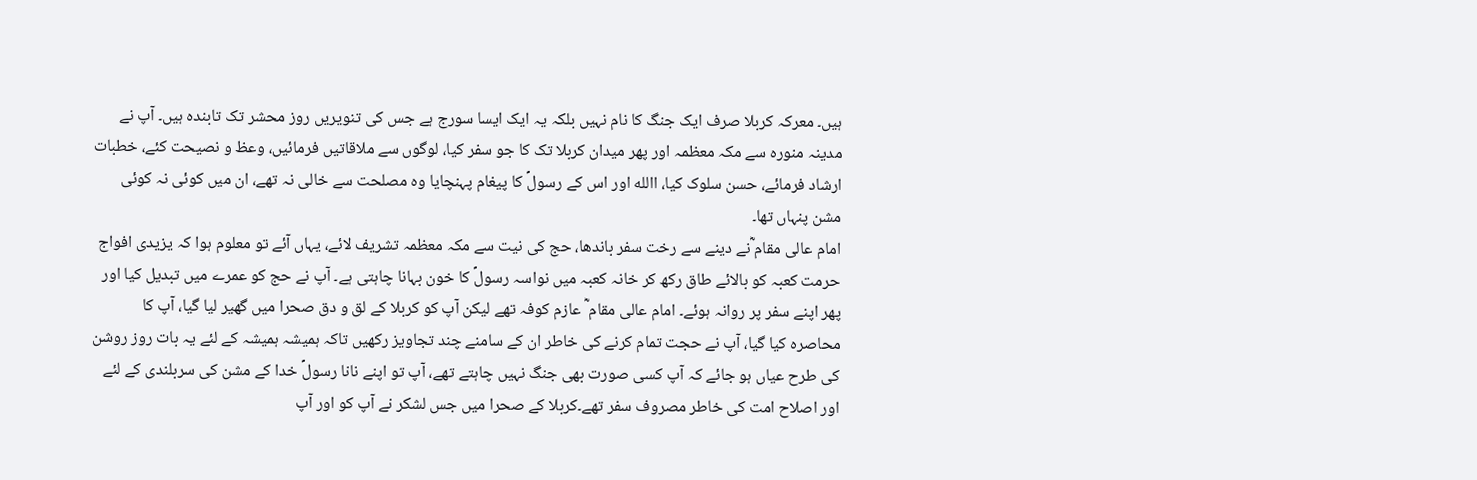ہیں۔ معرکہ کربلا صرف ایک جنگ کا نام نہیں بلکہ یہ ایک ایسا سورج ہے جس کی تنویریں روز محشر تک تابندہ ہیں۔ آپ نے مدینہ منورہ سے مکہ معظمہ اور پھر میدان کربلا تک کا جو سفر کیا، لوگوں سے ملاقاتیں فرمائیں، وعظ و نصیحت کئے، خطبات ارشاد فرمائے، حسن سلوک کیا، االله اور اس کے رسولؐ کا پیغام پہنچایا وہ مصلحت سے خالی نہ تھے، ان میں کوئی نہ کوئی مشن پنہاں تھا۔
امام عالی مقام ؓنے دینے سے رخت سفر باندھا، حج کی نیت سے مکہ معظمہ تشریف لائے، یہاں آئے تو معلوم ہوا کہ یزیدی افواج حرمت کعبہ کو بالائے طاق رکھ کر خانہ کعبہ میں نواسہ رسولؐ کا خون بہانا چاہتی ہے۔ آپ نے حج کو عمرے میں تبدیل کیا اور پھر اپنے سفر پر روانہ ہوئے۔ امام عالی مقام ؓ عازم کوفہ تھے لیکن آپ کو کربلا کے لق و دق صحرا میں گھیر لیا گیا، آپ کا محاصرہ کیا گیا، آپ نے حجت تمام کرنے کی خاطر ان کے سامنے چند تجاویز رکھیں تاکہ ہمیشہ ہمیشہ کے لئے یہ بات روز روشن کی طرح عیاں ہو جائے کہ آپ کسی صورت بھی جنگ نہیں چاہتے تھے، آپ تو اپنے نانا رسولؐ خدا کے مشن کی سربلندی کے لئے اور اصلاح امت کی خاطر مصروف سفر تھے۔کربلا کے صحرا میں جس لشکر نے آپ کو اور آپ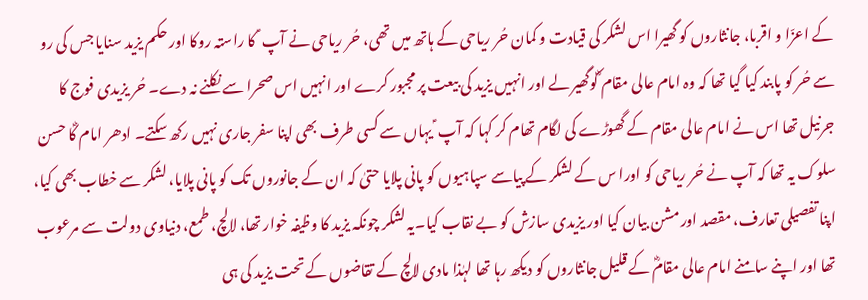کے اعزّا و اقربا، جانثاروں کو گھیرا اس لشکر کی قیادت و کمان حُر ریاحی کے ہاتھ میں تھی، حُر ریاحی نے آپ ؑ کا راستہ روکا اور حکم یزید سنایا جس کی رو سے حُر کو پابند کیا گیا تھا کہ وہ امام عالی مقام ؓکوگھیر لے اور انہیں یزید کی بیعت پر مجبور کرے اور انہیں اس صحرا سے نکلنے نہ دے۔ حُر یزیدی فوج کا جرنیل تھا اس نے امام عالی مقام کے گھوڑے کی لگام تھام کر کہا کہ آپ ؑ یہاں سے کسی طرف بھی اپنا سفر جاری نہیں رکھ سکتے۔ ادھر امام ؓکا حسن سلوک یہ تھا کہ آپ نے حُر ریاحی کو اورا س کے لشکر کے پیاسے سپاہیوں کو پانی پلایا حتیٰ کہ ان کے جانوروں تک کو پانی پلایا، لشکر سے خطاب بھی کیا، اپنا تفصیلی تعارف، مقصد اور مشن بیان کیا اور یزیدی سازش کو بے نقاب کیا۔یہ لشکر چونکہ یزید کا وظیفہ خوار تھا، لالچ، طمع، دنیاوی دولت سے مرعوب تھا اور اپنے سامنے امام عالی مقامؓ کے قلیل جانثاروں کو دیکھ رہا تھا لہٰذا مادی لالچ کے تقاضوں کے تحت یزید کی ہی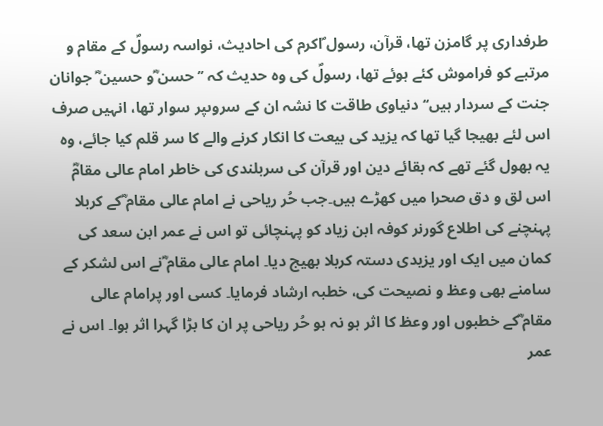طرفداری پر گامزن تھا، قرآن، رسول ؐاکرم کی احادیث، نواسہ رسولؐ کے مقام و مرتبے کو فراموش کئے ہوئے تھا، رسولؐ کی وہ حدیث کہ ’’حسن ؓو حسین ؓ جوانان جنت کے سردار ہیں‘‘ دنیاوی طاقت کا نشہ ان کے سروںپر سوار تھا، انہیں صرف اس لئے بھیجا گیا تھا کہ یزید کی بیعت کا انکار کرنے والے کا سر قلم کیا جائے، وہ یہ بھول گئے تھے کہ بقائے دین اور قرآن کی سربلندی کی خاطر امام عالی مقامؓ اس لق و دق صحرا میں کھڑے ہیں۔جب حُر ریاحی نے امام عالی مقام ؓکے کربلا پہنچنے کی اطلاع گورنر کوفہ ابن زیاد کو پہنچائی تو اس نے عمر ابن سعد کی کمان میں ایک اور یزیدی دستہ کربلا بھیج دیا۔ امام عالی مقام ؓنے اس لشکر کے سامنے بھی وعظ و نصیحت کی، خطبہ ارشاد فرمایا۔ کسی اور پرامام عالی مقام ؓکے خطبوں اور وعظ کا اثر ہو نہ ہو حُر ریاحی پر ان کا بڑا گہرا اثر ہوا۔ اس نے عمر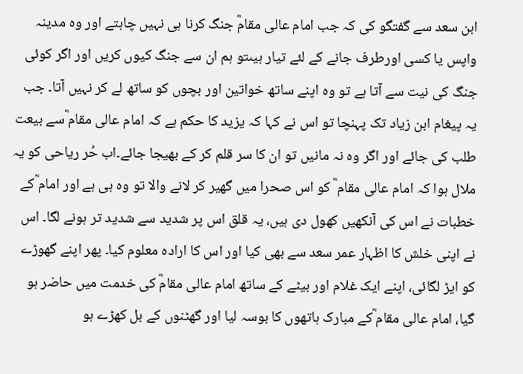ابن سعد سے گفتگو کی کہ جب امام عالی مقامؓ جنگ کرنا ہی نہیں چاہتے اور وہ مدینہ واپس یا کسی اورطرف جانے کے لئے تیار ہیںتو ہم ان سے جنگ کیوں کریں اور اگر کوئی جنگ کی نیت سے آتا ہے تو وہ اپنے ساتھ خواتین اور بچوں کو ساتھ لے کر نہیں آتا۔ جب یہ پیغام ابن زیاد تک پہنچا تو اس نے کہا کہ یزید کا حکم ہے کہ امام عالی مقام ؓسے بیعت طلب کی جائے اور اگر وہ نہ مانیں تو ان کا سر قلم کر کے بھیجا جائے۔اب حُر ریاحی کو یہ ملال ہوا کہ امام عالی مقام ؓ کو اس صحرا میں گھیر کر لانے والا تو وہ ہی ہے اور امام ؓکے خطبات نے اس کی آنکھیں کھول دی ہیں، یہ قلق اس پر شدید سے شدید تر ہونے لگا۔ اس نے اپنی خلش کا اظہار عمر سعد سے بھی کیا اور اس کا ارادہ معلوم کیا۔ پھر اپنے گھوڑے کو ایڑ لگائی، اپنے ایک غلام اور بیٹے کے ساتھ امام عالی مقامؓ کی خدمت میں حاضر ہو گیا، امام عالی مقام ؓکے مبارک ہاتھوں کا بوسہ لیا اور گھٹنوں کے بل کھڑے ہو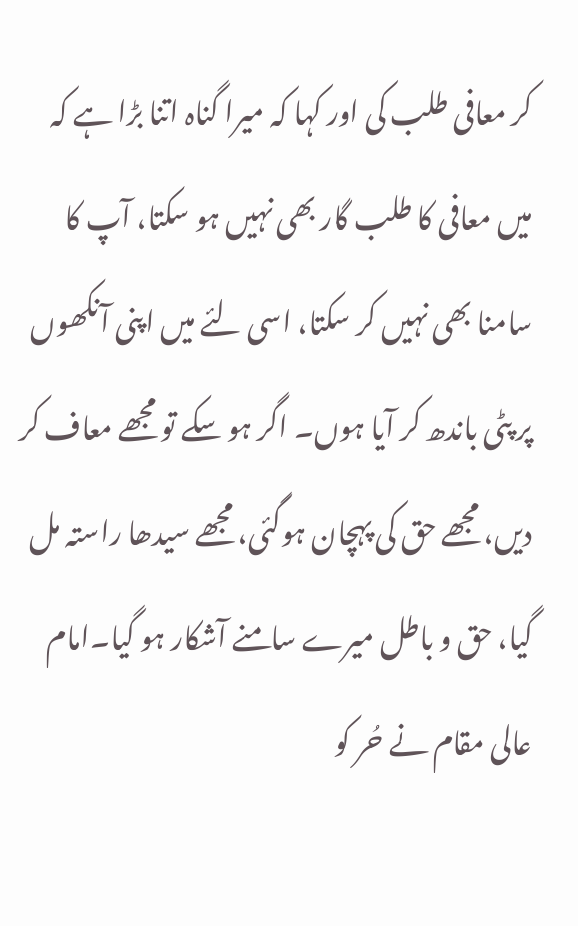کر معافی طلب کی اور کہا کہ میرا گناہ اتنا بڑا ہے کہ میں معافی کا طلب گار بھی نہیں ہو سکتا، آپ کا سامنا بھی نہیں کر سکتا، اسی لئے میں اپنی آنکھوں پر پٹی باندھ کر آیا ہوں۔ اگر ہو سکے تو مجھے معاف کر دیں، مجھے حق کی پہچان ہوگئی، مجھے سیدھا راستہ مل گیا، حق و باطل میرے سامنے آشکار ہو گیا۔امام عالی مقام نے حُر کو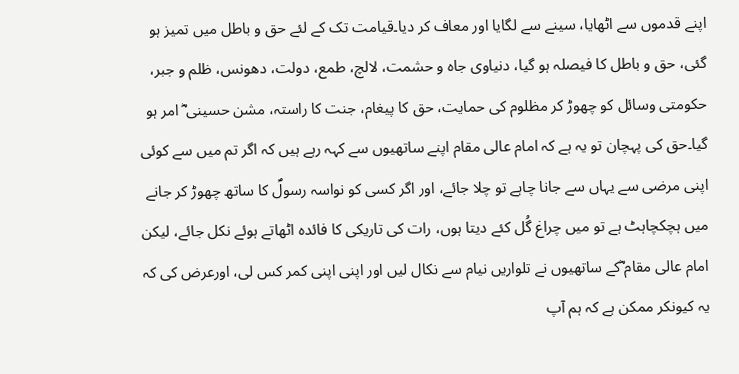اپنے قدموں سے اٹھایا، سینے سے لگایا اور معاف کر دیا۔قیامت تک کے لئے حق و باطل میں تمیز ہو گئی، حق و باطل کا فیصلہ ہو گیا، دنیاوی جاہ و حشمت، لالچ، طمع، دولت، دھونس، ظلم و جبر، حکومتی وسائل کو چھوڑ کر مظلوم کی حمایت، حق کا پیغام، جنت کا راستہ، مشن حسینی ؓ امر ہو گیا۔حق کی پہچان تو یہ ہے کہ امام عالی مقام اپنے ساتھیوں سے کہہ رہے ہیں کہ اگر تم میں سے کوئی اپنی مرضی سے یہاں سے جانا چاہے تو چلا جائے، اور اگر کسی کو نواسہ رسولؐ کا ساتھ چھوڑ کر جانے میں ہچکچاہٹ ہے تو میں چراغ گُل کئے دیتا ہوں، رات کی تاریکی کا فائدہ اٹھاتے ہوئے نکل جائے، لیکن امام عالی مقام ؓکے ساتھیوں نے تلواریں نیام سے نکال لیں اور اپنی اپنی کمر کس لی، اورعرض کی کہ یہ کیونکر ممکن ہے کہ ہم آپ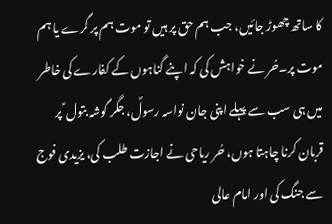کا ساتھ چھوڑ جائیں، جب ہم حق پر ہیں تو موت ہم پر گرے یا ہم موت پر۔حُر نے خواہش کی کہ اپنے گناہوں کے کفارے کی خاطر میں ہی سب سے پہلے اپنی جان نواسہ رسولؐ، جگر گوشہ بتول ؑ پر قربان کرنا چاہتا ہوں، حُر ریاحی نے اجازت طلب کی، یزیدی فوج سے جنگ کی اور امام عالی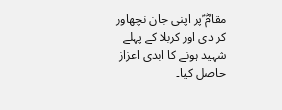مقامؓ ؑپر اپنی جان نچھاور کر دی اور کربلا کے پہلے شہید ہونے کا ابدی اعزاز حاصل کیا۔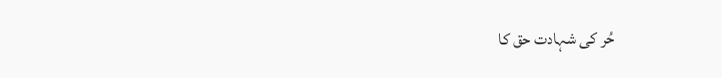حُر کی شہادت حق کا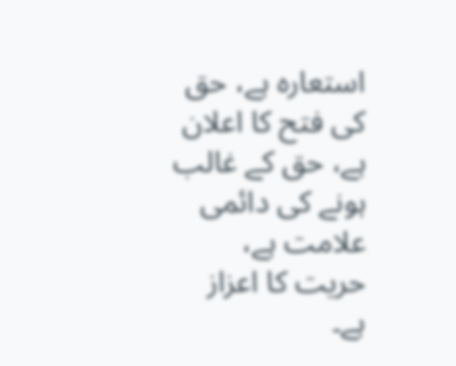استعارہ ہے، حق کی فتح کا اعلان ہے، حق کے غالب ہونے کی دائمی علامت ہے، حریت کا اعزاز ہے۔